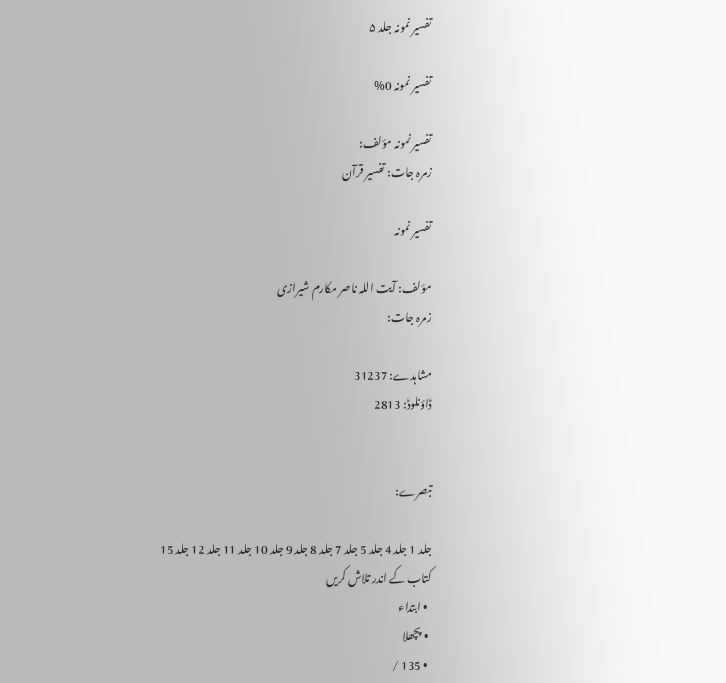تفسیر نمونہ جلد ۵

تفسیر نمونہ 0%

تفسیر نمونہ مؤلف:
زمرہ جات: تفسیر قرآن

تفسیر نمونہ

مؤلف: آیت اللہ ناصر مکارم شیرازی
زمرہ جات:

مشاہدے: 31237
ڈاؤنلوڈ: 2813


تبصرے:

جلد 1 جلد 4 جلد 5 جلد 7 جلد 8 جلد 9 جلد 10 جلد 11 جلد 12 جلد 15
کتاب کے اندر تلاش کریں
  • ابتداء
  • پچھلا
  • 135 /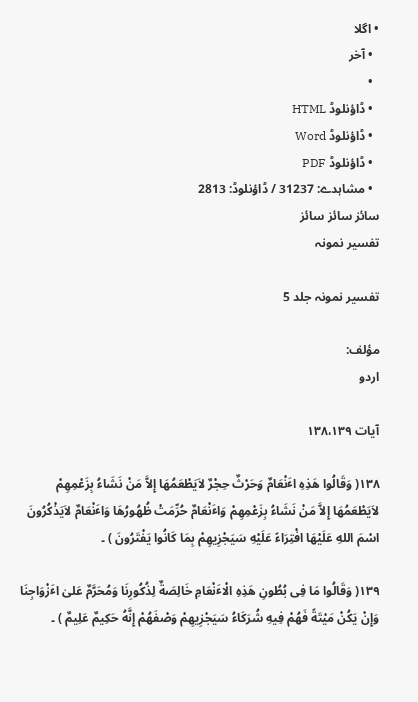• اگلا
  • آخر
  •
  • ڈاؤنلوڈ HTML
  • ڈاؤنلوڈ Word
  • ڈاؤنلوڈ PDF
  • مشاہدے: 31237 / ڈاؤنلوڈ: 2813
سائز سائز سائز
تفسیر نمونہ

تفسیر نمونہ جلد 5

مؤلف:
اردو

آیات ۱۳۸،۱۳۹

۱۳۸( وَقَالُوا هَذِهِ اٴَنْعَامٌ وَحَرْثٌ حِجْرٌ لاَیَطْعَمُهَا إِلاَّ مَنْ نَشَاءُ بِزَعْمِهِمْ لاَیَطْعَمُهَا إِلاَّ مَنْ نَشَاءُ بِزَعْمِهِمْ وَاٴَنْعَامٌ حُرِّمَتْ ظُهُورُهَا وَاٴَنْعَامٌ لاَیَذْکُرُونَ اسْمَ اللهِ عَلَیْهَا افْتِرَاءً عَلَیْهِ سَیَجْزِیهِمْ بِمَا کَانُوا یَفْتَرُونَ ) ۔

۱۳۹( وَقَالُوا مَا فِی بُطُونِ هَذِهِ الْاٴَنْعَامِ خَالِصَةٌ لِذُکُورِنَا وَمُحَرَّمٌ عَلیٰ اٴَزْوَاجِنَا وَإِنْ یَکُنْ مَیْتَةً فَهُمْ فِیهِ شُرَکَاءُ سَیَجْزِیهِمْ وَصْفَهُمْ إِنَّهُ حَکِیمٌ عَلِیمٌ ) ۔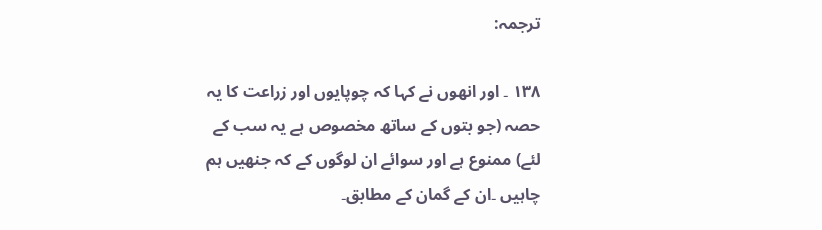ترجمہ:

۱۳۸ ۔ اور انھوں نے کہا کہ چوپایوں اور زراعت کا یہ حصہ (جو بتوں کے ساتھ مخصوص ہے یہ سب کے لئے) ممنوع ہے اور سوائے ان لوگوں کے کہ جنھیں ہم چاہیں ۔ان کے گمان کے مطابق۔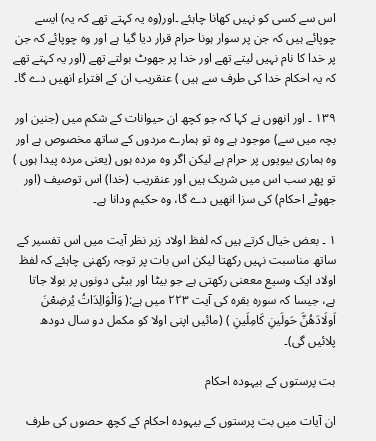اس سے کسی کو نہیں کھانا چاہئے ۔اور(وہ یہ کہتے تھے کہ یہ) ایسے چوپائے ہیں کہ جن پر سوار ہونا حرام قرار دیا گیا ہے اور وہ چوپائے کہ جن پر خدا کا نام نہیں لیتے تھے اور خدا پر جھوٹ بولتے تھے (اور یہ کہتے تھے کہ یہ احکام خدا کی طرف سے ہیں ) عنقریب ان کے افتراء انھیں دے گا۔

۱۳۹ ۔ اور انھوں نے کہا کہ جو کچھ ان حیوانات کے شکم میں (جنین اور بچہ میں سے) موجود ہے وہ تو ہمارے مردوں کے ساتھ مخصوص ہے اور وہ ہماری بیویوں پر حرام ہے لیکن اگر وہ مردہ ہوں (یعنی مردہ پیدا ہوں ) تو پھر سب اس میں شریک ہیں اور عنقریب (خدا) اس توصیف (اور جھوٹے احکام) کی سزا انھیں دے گا، وہ حکیم ودانا ہے۔

۱ ۔ بعض خیال کرتے ہیں کہ لفظ اولاد زیر نظر آیت میں اس تفسیر کے ساتھ مناسبت نہیں رکھتا لیکن اس بات پر توجہ رکھنی چاہئے کہ لفظ اولاد ایک وسیع مععنی رکھتی ہے جو بیٹا اور بیٹی دونوں پر بولا جاتا ہے، جیسا کہ سورہ بقرہ کی آیت ۲۲۳ میں ہے:( وَالْوَالِدَاتُ یُرضِعْنَ اَولَادَهُنَّ حَولَینِ کَامِلَینِ ) (مائیں اپنی اولا کو مکمل دو سال دودھ پلائیں گی)۔

بت پرستوں کے بیہودہ احکام

ان آیات میں بت پرستوں کے بیہودہ احکام کے کچھ حصوں کی طرف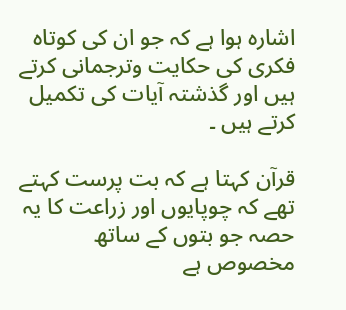اشارہ ہوا ہے کہ جو ان کی کوتاہ فکری کی حکایت وترجمانی کرتے ہیں اور گذشتہ آیات کی تکمیل کرتے ہیں ۔

قرآن کہتا ہے کہ بت پرست کہتے تھے کہ چوپایوں اور زراعت کا یہ حصہ جو بتوں کے ساتھ مخصوص ہے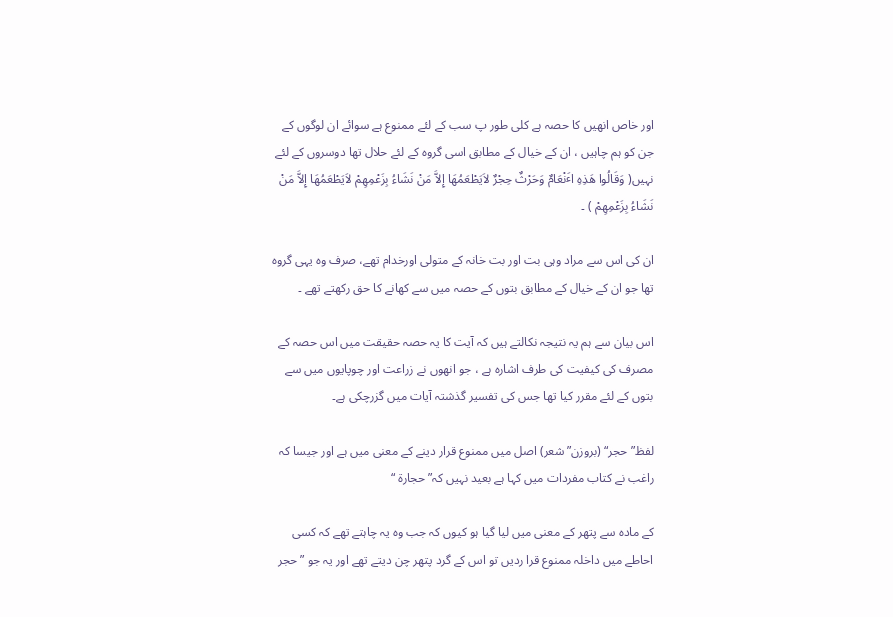اور خاص انھیں کا حصہ ہے کلی طور پ سب کے لئے ممنوع ہے سوائے ان لوگوں کے جن کو ہم چاہیں ، ان کے خیال کے مطابق اسی گروہ کے لئے حلال تھا دوسروں کے لئے نہیں( وَقَالُوا هَذِهِ اٴَنْعَامٌ وَحَرْثٌ حِجْرٌ لاَیَطْعَمُهَا إِلاَّ مَنْ نَشَاءُ بِزَعْمِهِمْ لاَیَطْعَمُهَا إِلاَّ مَنْ نَشَاءُ بِزَعْمِهِمْ ) ۔

ان کی اس سے مراد وہی بت اور بت خانہ کے متولی اورخدام تھے، صرف وہ یہی گروہ تھا جو ان کے خیال کے مطابق بتوں کے حصہ میں سے کھانے کا حق رکھتے تھے ۔

اس بیان سے ہم یہ نتیجہ نکالتے ہیں کہ آیت کا یہ حصہ حقیقت میں اس حصہ کے مصرف کی کیفیت کی طرف اشارہ ہے ، جو انھوں نے زراعت اور چوپایوں میں سے بتوں کے لئے مقرر کیا تھا جس کی تفسیر گذشتہ آیات میں گزرچکی ہے۔

لفظ” حجر“ (بروزن”شعر) اصل میں ممنوع قرار دینے کے معنی میں ہے اور جیسا کہ راغب نے کتاب مفردات میں کہا ہے بعید نہیں کہ” حجارة “

کے مادہ سے پتھر کے معنی میں لیا گیا ہو کیوں کہ جب وہ یہ چاہتے تھے کہ کسی احاطے میں داخلہ ممنوع قرا ردیں تو اس کے گرد پتھر چن دیتے تھے اور یہ جو ”حجر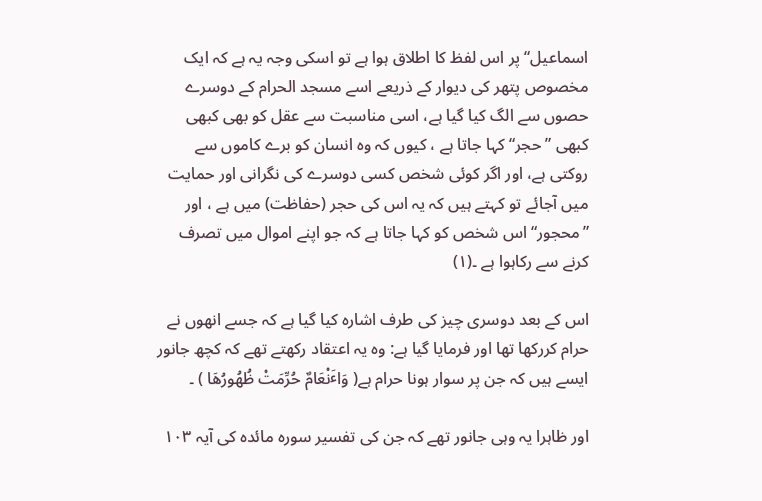اسماعیل“ پر اس لفظ کا اطلاق ہوا ہے تو اسکی وجہ یہ ہے کہ ایک مخصوص پتھر کی دیوار کے ذریعے اسے مسجد الحرام کے دوسرے حصوں سے الگ کیا گیا ہے، اسی مناسبت سے عقل کو بھی کبھی کبھی ”حجر“ کہا جاتا ہے ، کیوں کہ وہ انسان کو برے کاموں سے روکتی ہے، اور اگر کوئی شخص کسی دوسرے کی نگرانی اور حمایت میں آجائے تو کہتے ہیں کہ یہ اس کی حجر (حفاظت) میں ہے ، اور ”محجور“ اس شخص کو کہا جاتا ہے کہ جو اپنے اموال میں تصرف کرنے سے رکاہوا ہے ۔(۱)

اس کے بعد دوسری چیز کی طرف اشارہ کیا گیا ہے کہ جسے انھوں نے حرام کررکھا تھا اور فرمایا گیا ہے: وہ یہ اعتقاد رکھتے تھے کہ کچھ جانور ایسے ہیں کہ جن پر سوار ہونا حرام ہے( وَاٴَنْعَامٌ حُرِّمَتْ ظُهُورُهَا ) ۔

اور ظاہرا یہ وہی جانور تھے کہ جن کی تفسیر سورہ مائدہ کی آیہ ۱۰۳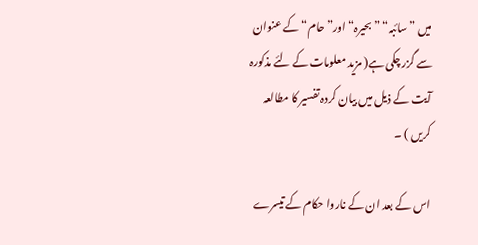میں ”سائبہ“ ”بحیرہ“ اور” حام“کے عنوان سے گزر چکی ہے( مزید معلومات کے لئے مذکورہ آیت کے ذیل میں بیان کردہ تفسیر کا مطالعہ کریں ) ۔

اس کے بعد ان کے ناروا حکام کے تیسرے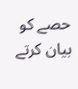حصے کو بیان کرتے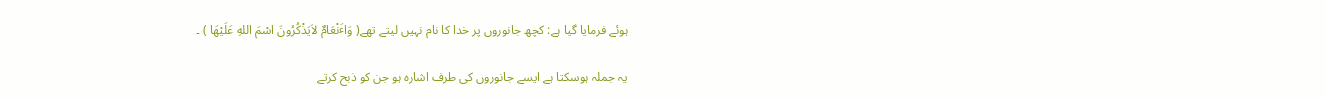ہوئے فرمایا گیا ہے: کچھ جانوروں پر خدا کا نام نہیں لیتے تھے( وَاٴَنْعَامٌ لاَیَذْکُرُونَ اسْمَ اللهِ عَلَیْهَا ) ۔

یہ جملہ ہوسکتا ہے ایسے جانوروں کی طرف اشارہ ہو جن کو ذبح کرتے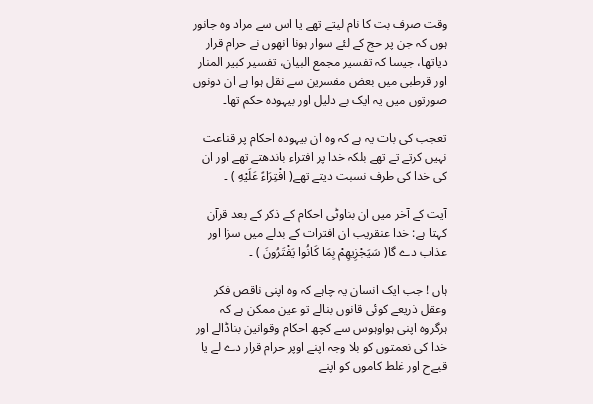وقت صرف بت کا نام لیتے تھے یا اس سے مراد وہ جانور ہوں کہ جن پر حج کے لئے سوار ہونا انھوں نے حرام قرار دیاتھا، جیسا کہ تفسیر مجمع البیان، تفسیر کبیر المنار اور قرطبی میں بعض مفسرین سے نقل ہوا ہے ان دونوں صورتوں میں یہ ایک بے دلیل اور بیہودہ حکم تھا۔

تعجب کی بات یہ ہے کہ وہ ان بیہودہ احکام پر قناعت نہیں کرتے تے تھے بلکہ خدا پر افتراء باندھتے تھے اور ان کی خدا کی طرف نسبت دیتے تھے( افْتِرَاءً عَلَیْهِ ) ۔

آیت کے آخر میں ان بناوٹی احکام کے ذکر کے بعد قرآن کہتا ہے: خدا عنقریب ان افترات کے بدلے میں سزا اور عذاب دے گا( سَیَجْزِیهِمْ بِمَا کَانُوا یَفْتَرُونَ ) ۔

ہاں ! جب ایک انسان یہ چاہے کہ وہ اپنی ناقص فکر وعقل ذریعے کوئی قانوں بنالے تو عین ممکن ہے کہ ہرگروہ اپنی ہواوہوس سے کچھ احکام وقوانین بناڈالے اور خدا کی نعمتوں کو بلا وجہ اپنے اوپر حرام قرار دے لے یا قبےح اور غلط کاموں کو اپنے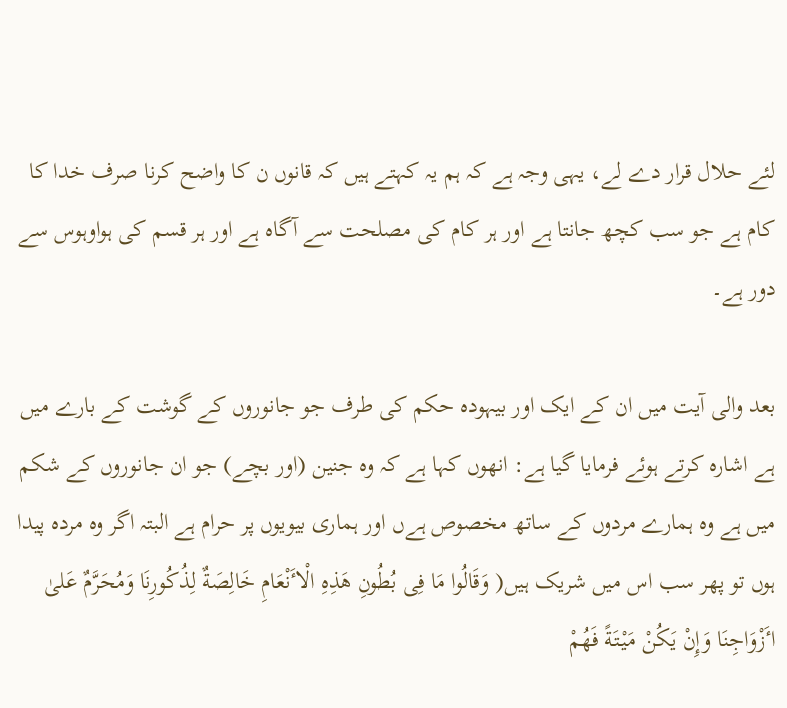لئے حلال قرار دے لے، یہی وجہ ہے کہ ہم یہ کہتے ہیں کہ قانوں ن کا واضح کرنا صرف خدا کا کام ہے جو سب کچھ جانتا ہے اور ہر کام کی مصلحت سے آگاہ ہے اور ہر قسم کی ہواوہوس سے دور ہے۔

بعد والی آیت میں ان کے ایک اور بیہودہ حکم کی طرف جو جانوروں کے گوشت کے بارے میں ہے اشارہ کرتے ہوئے فرمایا گیا ہے: انھوں کہا ہے کہ وہ جنین (اور بچے) جو ان جانوروں کے شکم میں ہے وہ ہمارے مردوں کے ساتھ مخصوص ہےں اور ہماری بیویوں پر حرام ہے البتہ اگر وہ مردہ پیدا ہوں تو پھر سب اس میں شریک ہیں( وَقَالُوا مَا فِی بُطُونِ هَذِهِ الْاٴَنْعَامِ خَالِصَةٌ لِذُکُورِنَا وَمُحَرَّمٌ عَلیٰ اٴَزْوَاجِنَا وَإِنْ یَکُنْ مَیْتَةً فَهُمْ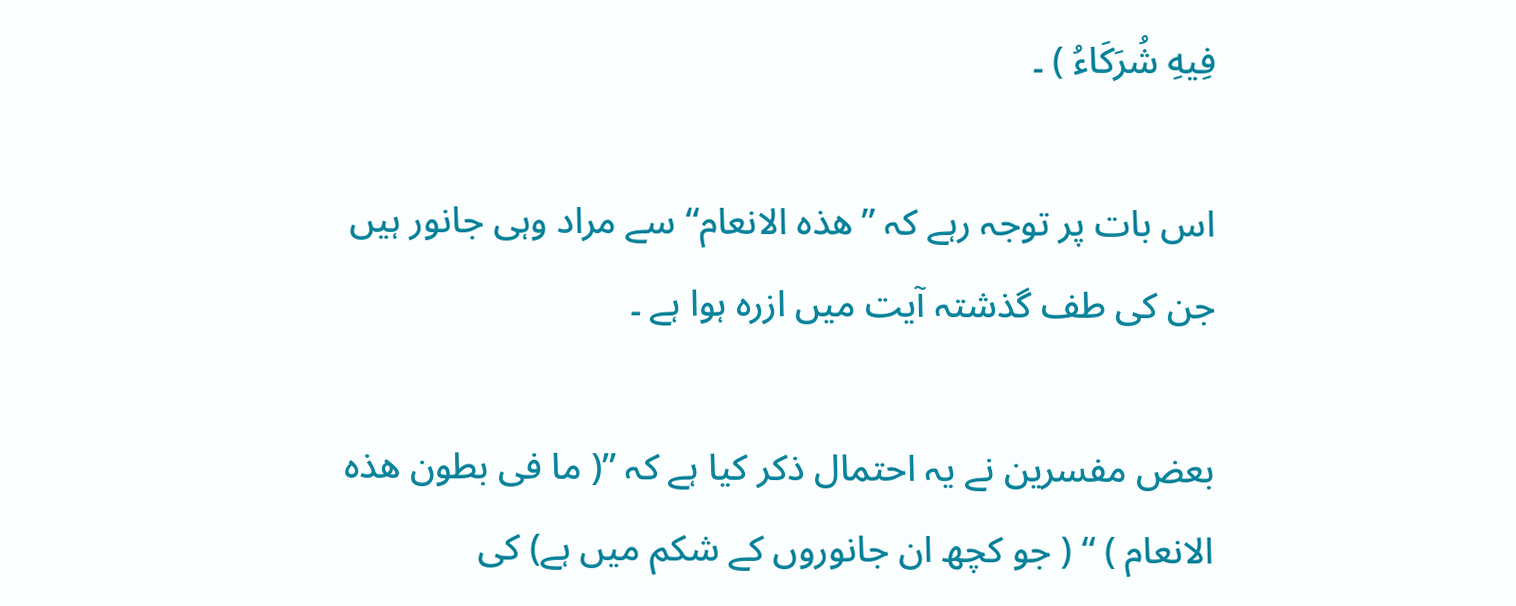فِیهِ شُرَکَاءُ ) ۔

اس بات پر توجہ رہے کہ ”ھذہ الانعام“ سے مراد وہی جانور ہیں جن کی طف گذشتہ آیت میں ازرہ ہوا ہے ۔

بعض مفسرین نے یہ احتمال ذکر کیا ہے کہ ”( ما فی بطون هذه الانعام ) “ ( جو کچھ ان جانوروں کے شکم میں ہے) کی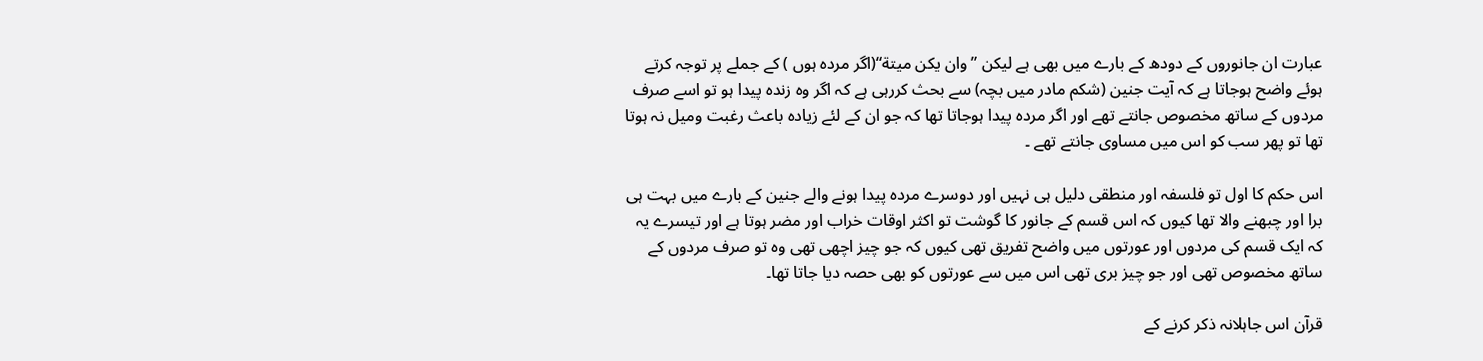عبارت ان جانوروں کے دودھ کے بارے میں بھی ہے لیکن ”وان یکن میتة“(اگر مردہ ہوں ) کے جملے پر توجہ کرتے ہوئے واضح ہوجاتا ہے کہ آیت جنین (شکم مادر میں بچہ) سے بحث کررہی ہے کہ اگر وہ زندہ پیدا ہو تو اسے صرف مردوں کے ساتھ مخصوص جانتے تھے اور اگر مردہ پیدا ہوجاتا تھا کہ جو ان کے لئے زیادہ باعث رغبت ومیل نہ ہوتا تھا تو پھر سب کو اس میں مساوی جانتے تھے ۔

اس حکم کا اول تو فلسفہ اور منطقی دلیل ہی نہیں اور دوسرے مردہ پیدا ہونے والے جنین کے بارے میں بہت ہی برا اور چبھنے والا تھا کیوں کہ اس قسم کے جانور کا گوشت تو اکثر اوقات خراب اور مضر ہوتا ہے اور تیسرے یہ کہ ایک قسم کی مردوں اور عورتوں میں واضح تفریق تھی کیوں کہ جو چیز اچھی تھی وہ تو صرف مردوں کے ساتھ مخصوص تھی اور جو چیز بری تھی اس میں سے عورتوں کو بھی حصہ دیا جاتا تھا۔

قرآن اس جاہلانہ ذکر کرنے کے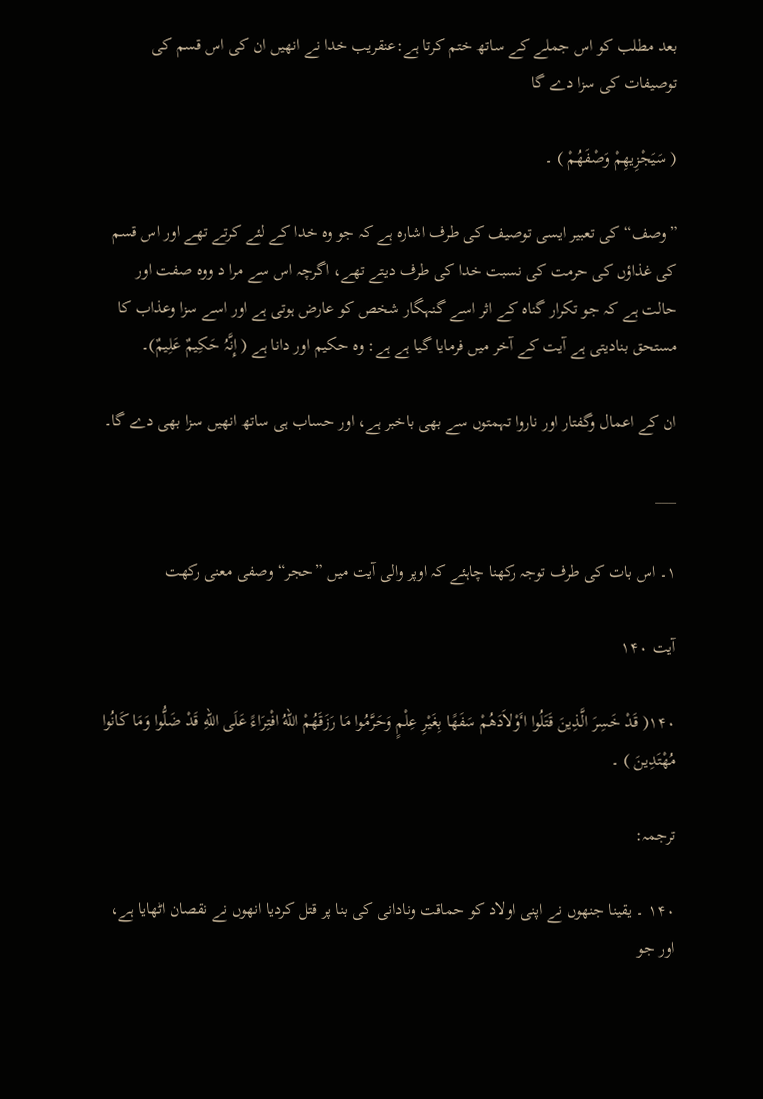بعد مطلب کو اس جملے کے ساتھ ختم کرتا ہے:عنقریب خدا نے انھیں ان کی اس قسم کی توصیفات کی سزا دے گا

( سَیَجْزِیهِمْ وَصْفَهُمْ ) ۔

”وصف“ کی تعبیر ایسی توصیف کی طرف اشارہ ہے کہ جو وہ خدا کے لئے کرتے تھے اور اس قسم کی غذاؤں کی حرمت کی نسبت خدا کی طرف دیتے تھے، اگرچہ اس سے مرا د ووہ صفت اور حالت ہے کہ جو تکرار گناہ کے اثر اسے گنہگار شخص کو عارض ہوتی ہے اور اسے سزا وعذاب کا مستحق بنادیتی ہے آیت کے آخر میں فرمایا گیا ہے ہے: وہ حکیم اور دانا ہے ( إِنَّہُ حَکِیمٌ عَلِیمٌ)۔

ان کے اعمال وگفتار اور ناروا تہمتوں سے بھی باخبر ہے، اور حساب ہی ساتھ انھیں سزا بھی دے گا۔

___

۱۔ اس بات کی طرف توجہ رکھنا چاہئے کہ اوپر والی آیت میں ”حجر“ وصفی معنی رکھت

آیت ۱۴۰

۱۴۰( قَدْ خَسِرَ الَّذِینَ قَتَلُوا اٴَوْلاَدَهُمْ سَفَهًا بِغَیْرِ عِلْمٍ وَحَرَّمُوا مَا رَزَقَهُمْ اللهُ افْتِرَاءً عَلَی اللهِ قَدْ ضَلُّوا وَمَا کَانُوا مُهْتَدِینَ ) ۔

ترجمہ:

۱۴۰ ۔ یقینا جنھوں نے اپنی اولاد کو حماقت ونادانی کی بنا پر قتل کردیا انھوں نے نقصان اٹھایا ہے، اور جو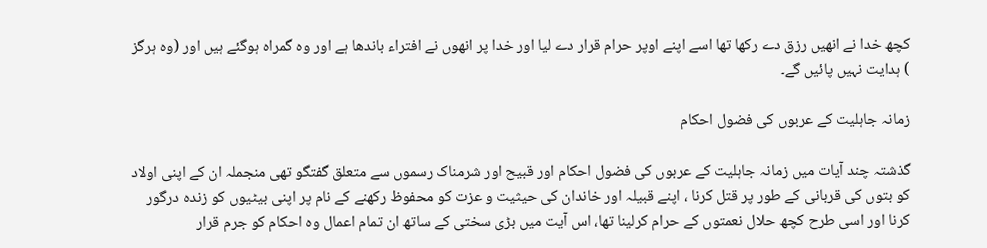کچھ خدا نے انھیں رزق دے رکھا تھا اسے اپنے اوپر حرام قرار دے لیا اور خدا پر انھوں نے افتراء باندھا ہے اور وہ گمراہ ہوگئے ہیں اور (وہ ہرگز ) ہدایت نہیں پائیں گے۔

زمانہ جاہلیت کے عربوں کی فضول احکام

گذشتہ چند آیات میں زمانہ جاہلیت کے عربوں کی فضول احکام اور قبیح اور شرمناک رسموں سے متعلق گفتگو تھی منجملہ ان کے اپنی اولاد کو بتوں کی قربانی کے طور پر قتل کرنا ، اپنے قبیلہ اور خاندان کی حیثیت و عزت کو محفوظ رکھنے کے نام پر اپنی بیٹیوں کو زندہ درگور کرنا اور اسی طرح کچھ حلال نعمتوں کے حرام کرلینا تھا، اس آیت میں بڑی سختی کے ساتھ ان تمام اعمال وہ احکام کو جرم قرار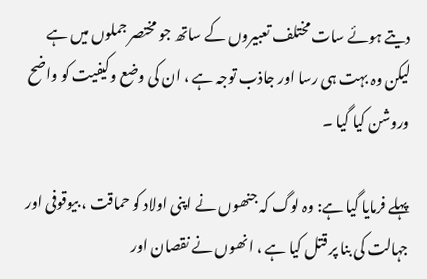دیتے ہوئے سات مختلف تعبیروں کے ساتھ جو مختصر جملوں میں ہے لیکن وہ بہت ہی رسا اور جاذب توجہ ہے ، ان کی وضع وکیفیت کو واضح وروشن کیا گیا ۔

پہلے فرمایا گیا ہے: وہ لوگ کہ جنھوں نے اپنی اولاد کو حماقت ، بیوقوفی اور جہالت کی بنا پر قتل کیا ہے ، انھوں نے نقصان اور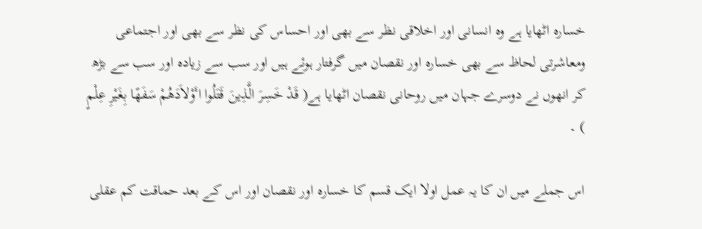خسارہ اٹھایا ہے وہ انسانی اور اخلاقی نظر سے بھی اور احساس کی نظر سے بھی اور اجتماعی ومعاشرتی لحاظ سے بھی خسارہ اور نقصان میں گرفتار ہوئے ہیں اور سب سے زیادہ اور سب سے بڑھ کر انھوں نے دوسرے جہان میں روحانی نقصان اٹھایا ہے( قَدْ خَسِرَ الَّذِینَ قَتَلُوا اٴَوْلاَدَهُمْ سَفَهًا بِغَیْرِ عِلْمٍ ) ۔

اس جملے میں ان کا یہ عمل اولا ایک قسم کا خسارہ اور نقصان اور اس کے بعد حماقت کم عقلی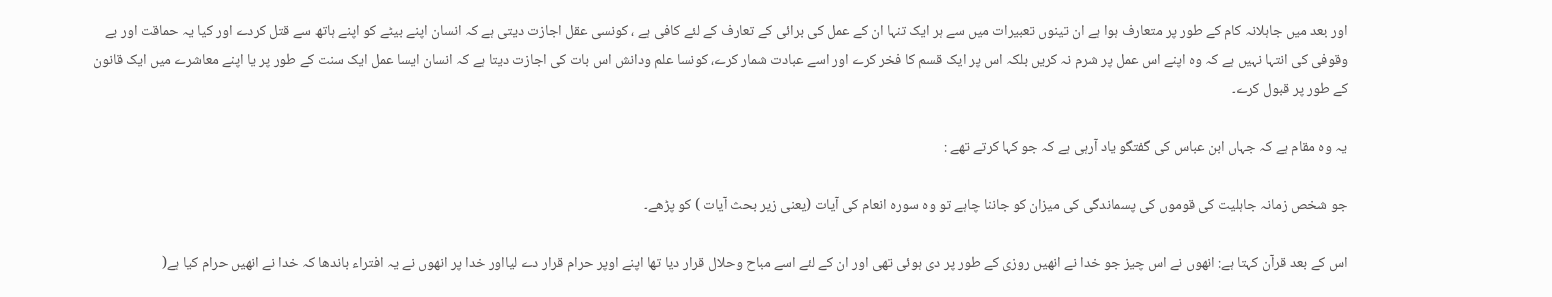اور بعد میں جاہلانہ کام کے طور پر متعارف ہوا ہے ان تینوں تعبیرات میں سے ہر ایک تنہا ان کے عمل کی برائی کے تعارف کے لئے کافی ہے ، کونسی عقل اجازت دیتی ہے کہ انسان اپنے بیٹے کو اپنے ہاتھ سے قتل کردے اور کیا یہ حماقت اور بے وقوفی کی انتہا نہیں ہے کہ وہ اپنے اس عمل پر شرم نہ کریں بلکہ اس پر ایک قسم کا فخر کرے اور اسے عبادت شمار کرے، کونسا علم ودانش اس بات کی اجازت دیتا ہے کہ انسان ایسا عمل ایک سنت کے طور پر یا اپنے معاشرے میں ایک قانون کے طور پر قبول کرے۔

یہ وہ مقام ہے کہ جہاں ابن عباس کی گفتگو یاد آرہی ہے کہ جو کہا کرتے تھے :

جو شخص زمانہ جاہلیت کی قوموں کی پسماندگی کی میزان کو جاننا چاہے تو وہ سورہ انعام کی آیات (یعنی زیر بحث آیات ) کو پڑھے۔

اس کے بعد قرآن کہتا ہے: انھوں نے اس چیز جو خدا نے انھیں روزی کے طور پر دی ہوئی تھی اور ان کے لئے اسے مباح وحلال قرار دیا تھا اپنے اوپر حرام قرار دے لیااور خدا پر انھوں نے یہ افتراء باندھا کہ خدا نے انھیں حرام کیا ہے(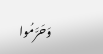وَحَرَّمُوا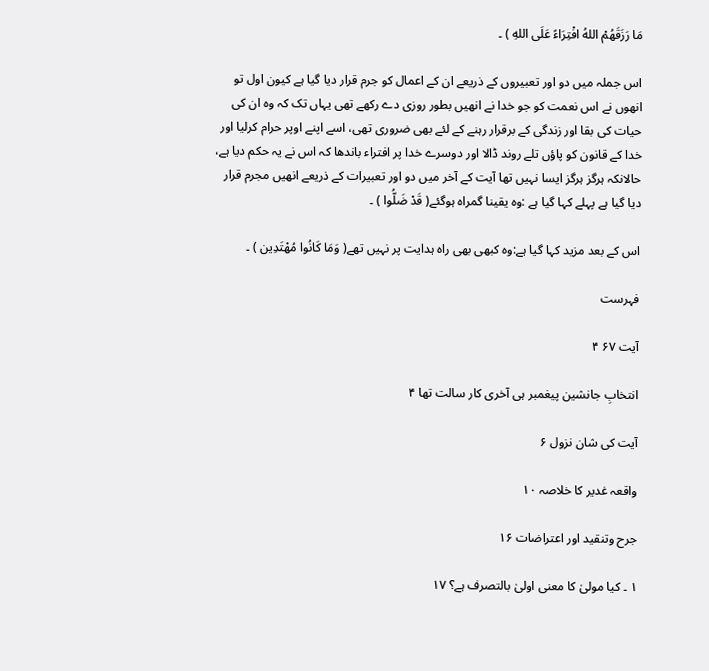مَا رَزَقَهُمْ اللهُ افْتِرَاءً عَلَی اللهِ ) ۔

اس جملہ میں دو اور تعبیروں کے ذریعے ان کے اعمال کو جرم قرار دیا گیا ہے کیون اول تو انھوں نے اس نعمت کو جو خدا نے انھیں بطور روزی دے رکھے تھی یہاں تک کہ وہ ان کی حیات کی بقا اور زندگی کے برقرار رہنے کے لئے بھی ضروری تھی، اسے اپنے اوپر حرام کرلیا اور خدا کے قانون کو پاؤں تلے روند ڈالا اور دوسرے خدا پر افتراء باندھا کہ اس نے یہ حکم دیا ہے، حالانکہ ہرگز ہرگز ایسا نہیں تھا آیت کے آخر میں دو اور تعبیرات کے ذریعے انھیں مجرم قرار دیا گیا ہے پہلے کہا گیا ہے :وہ یقینا گمراہ ہوگئے( قَدْ ضَلُّوا ) ۔

اس کے بعد مزید کہا گیا ہے:وہ کبھی بھی راہ ہدایت پر نہیں تھے( وَمَا کَانُوا مُهْتَدِین ) ۔

فہرست

آیت ۶۷ ۴

انتخابِ جانشین پیغمبر ہی آخری کار سالت تھا ۴

آیت کی شان نزول ۶

واقعہ غدیر کا خلاصہ ۱۰

جرح وتنقید اور اعتراضات ۱۶

۱ ۔ کیا مولیٰ کا معنی اولیٰ بالتصرف ہے؟ ۱۷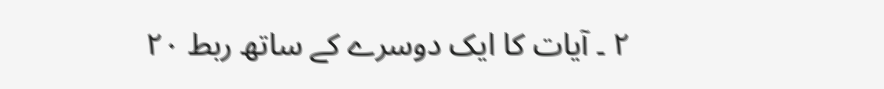۲ ۔ آیات کا ایک دوسرے کے ساتھ ربط ۲۰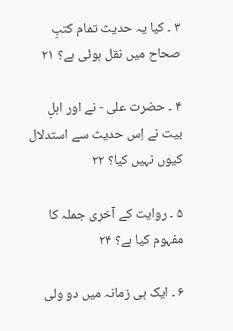۳ ۔ کیا یہ حدیث تمام کتبِ صحاح میں نقل ہوئی ہے؟ ۲۱

۴ ۔ حضرت علی - نے اور اہلِ بیت نے اِس حدیث سے استدلال کیوں نہیں کیا؟ ۲۲

۵ ۔ روایت کے آخری جملہ کا مفہوم کیا ہے؟ ۲۴

۶ ۔ ایک ہی زمانہ میں دو ولی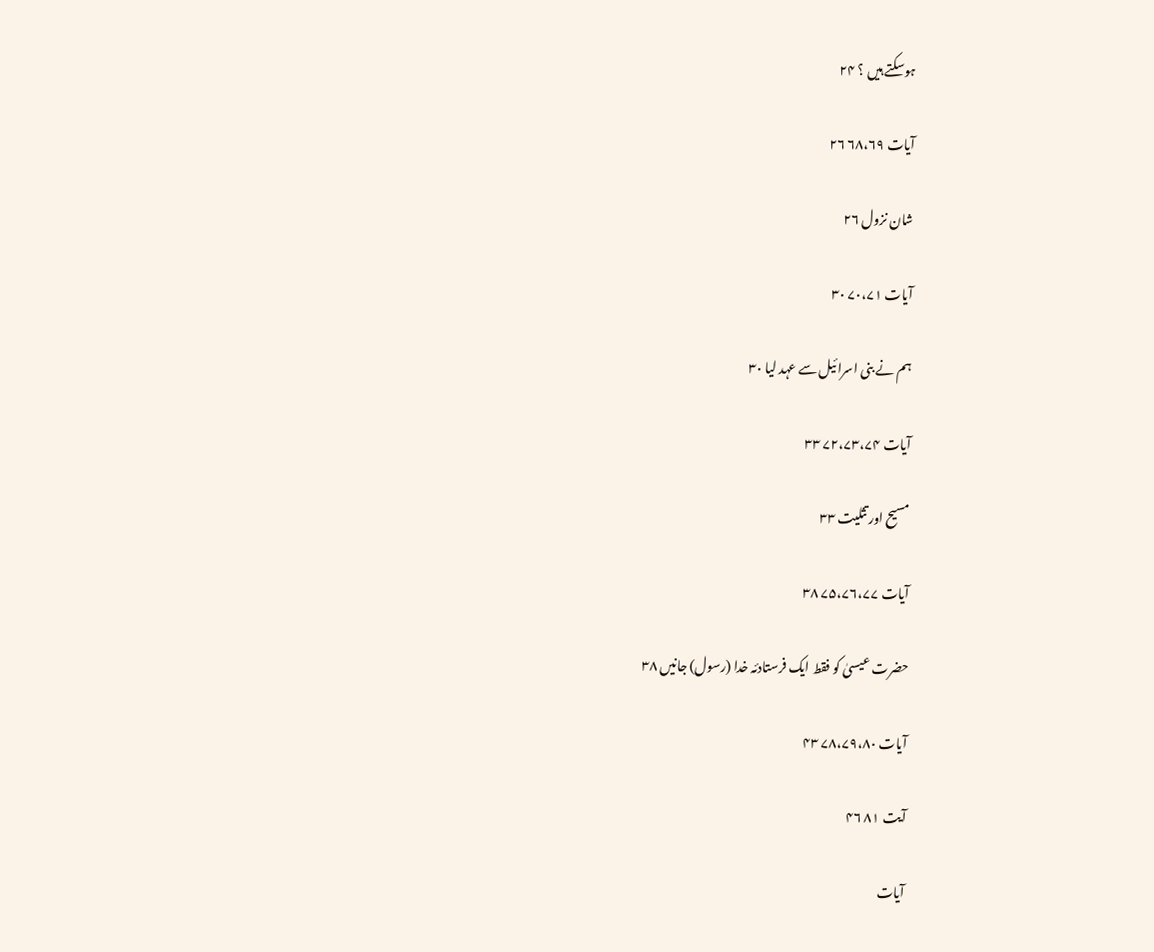ہوسکتے ہیں ؟ ۲۴

آیات ۶۸،۶۹ ۲۶

شان نزول ۲۶

آیات ۷۰،۷۱ ۳۰

ہم نے بنی اسرائیل سے عہد لیا ۳۰

آیات ۷۲،۷۳،۷۴ ۳۳

مسیح اور تثلیت ۳۳

آیات ۷۵،۷۶،۷۷ ۳۸

حضرت عیسیٰ کو فقط ایک فرستادئہ خدا (رسول) جانیں ۳۸

آیات ۷۸،۷۹،۸۰ ۴۳

آیت ۸۱ ۴۶

آیات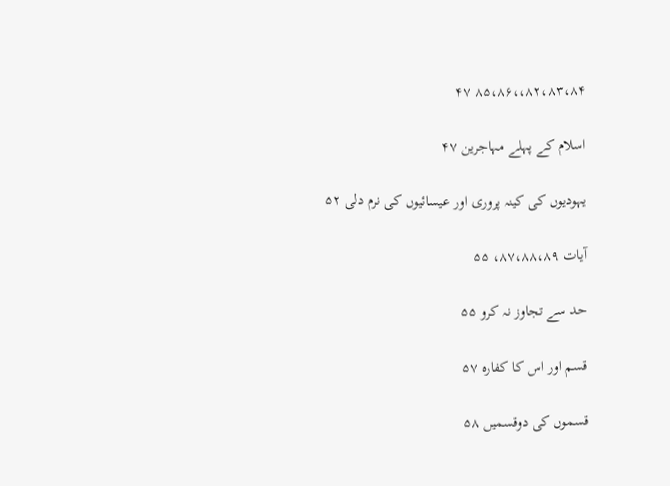۸۲،۸۳،۸۴،،۸۵،۸۶ ۴۷

اسلام کے پہلے مہاجرین ۴۷

یہودیوں کی کینہ پروری اور عیسائیوں کی نرم دلی ۵۲

آیات ۸۷،۸۸،۸۹، ۵۵

حد سے تجاوز نہ کرو ۵۵

قسم اور اس کا کفارہ ۵۷

قسموں کی دوقسمیں ۵۸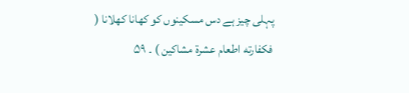پہلی چیز ہے دس مسکینوں کو کھانا کھلانا ( فکفارته اطعام عشرة مشاکین ) ۔ ۵۹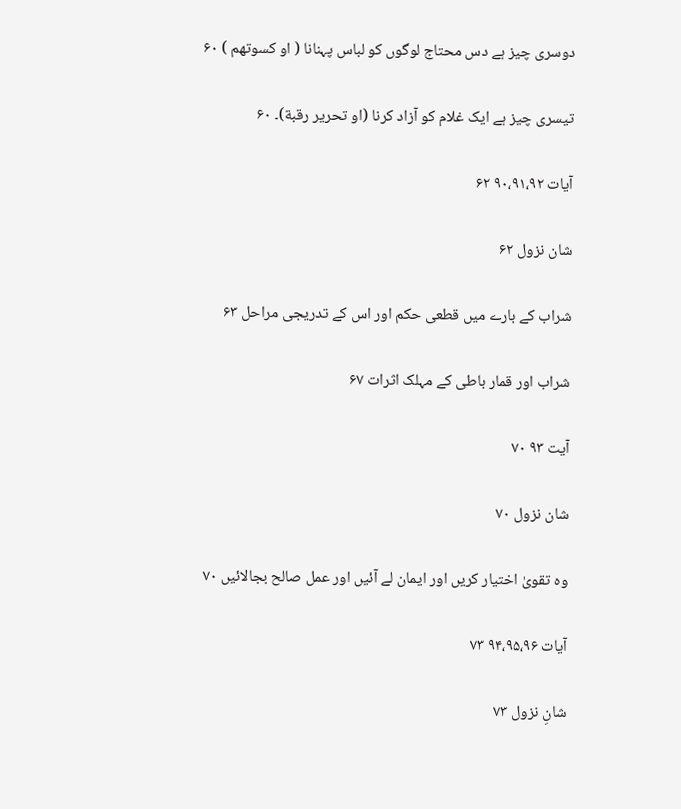دوسری چیز ہے دس محتاج لوگوں کو لباس پہنانا ( او کسوتهم ) ۶۰

تیسری چیز ہے ایک غلام کو آزاد کرنا (او تحریر رقبة)۔ ۶۰

آیات ۹۰،۹۱،۹۲ ۶۲

شان نزول ۶۲

شراب کے بارے میں قطعی حکم اور اس کے تدریجی مراحل ۶۳

شراب اور قمار باطی کے مہلک اثرات ۶۷

آیت ۹۳ ۷۰

شان نزول ۷۰

وہ تقویٰ اختیار کریں اور ایمان لے آئیں اور عمل صالح بجالائیں ۷۰

آیات ۹۴،۹۵،۹۶ ۷۳

شانِ نزول ۷۳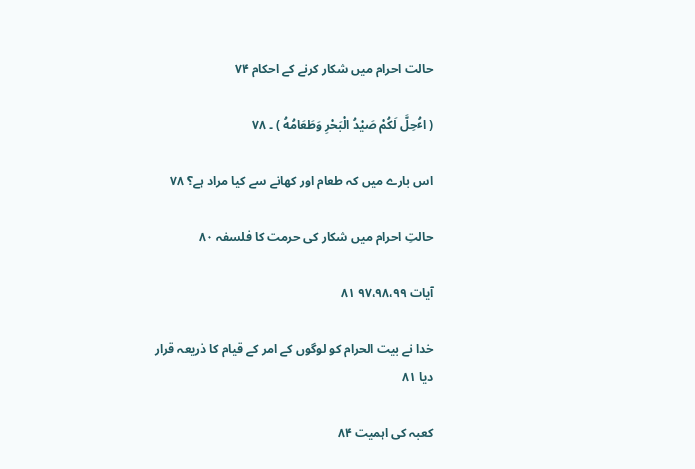حالت احرام میں شکار کرنے کے احکام ۷۴

( اٴُحِلَّ لَکُمْ صَیْدُ الْبَحْرِ وَطَعَامُهُ ) ۔ ۷۸

اس بارے میں کہ طعام اور کھانے سے کیا مراد ہے؟ ۷۸

حالتِ احرام میں شکار کی حرمت کا فلسفہ ۸۰

آیات ۹۷،۹۸،۹۹ ۸۱

خدا نے بیت الحرام کو لوگوں کے امر کے قیام کا ذریعہ قرار دیا ۸۱

کعبہ کی اہمیت ۸۴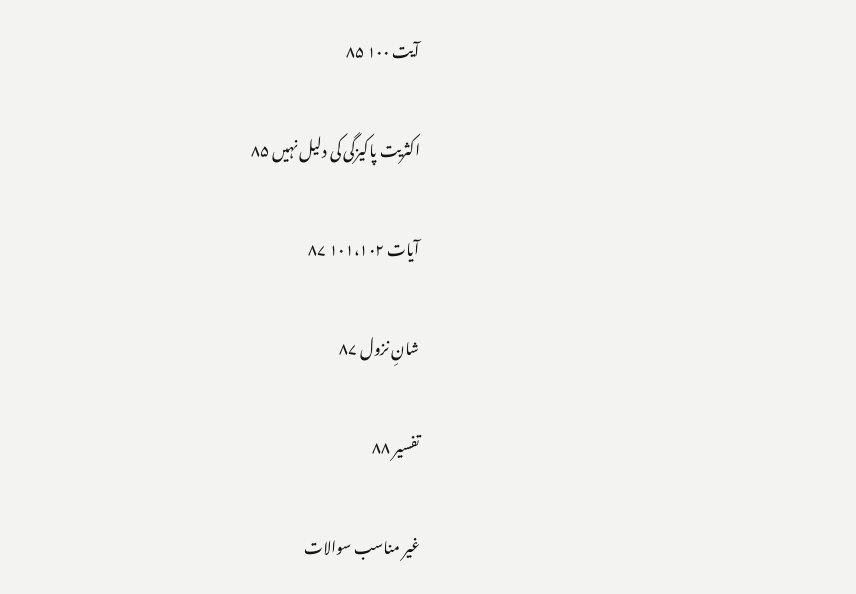آیت ۱۰۰ ۸۵

اکثریت پاکیزگی کی دلیل نہیں ۸۵

آیات ۱۰۱،۱۰۲ ۸۷

شانِ نزول ۸۷

تفسیر ۸۸

غیر مناسب سوالات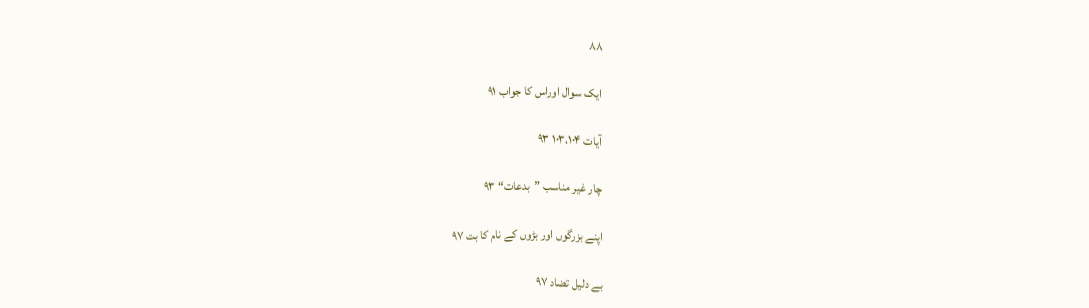۸۸

ایک سوال اوراس کا جواب ۹۱

آیات ۱۰۳،۱۰۴ ۹۳

چار غیر مناسب ”بدعات“ ۹۳

اپنے بزرگوں اور بڑوں کے نام کا بت ۹۷

بے دلیل تضاد ۹۷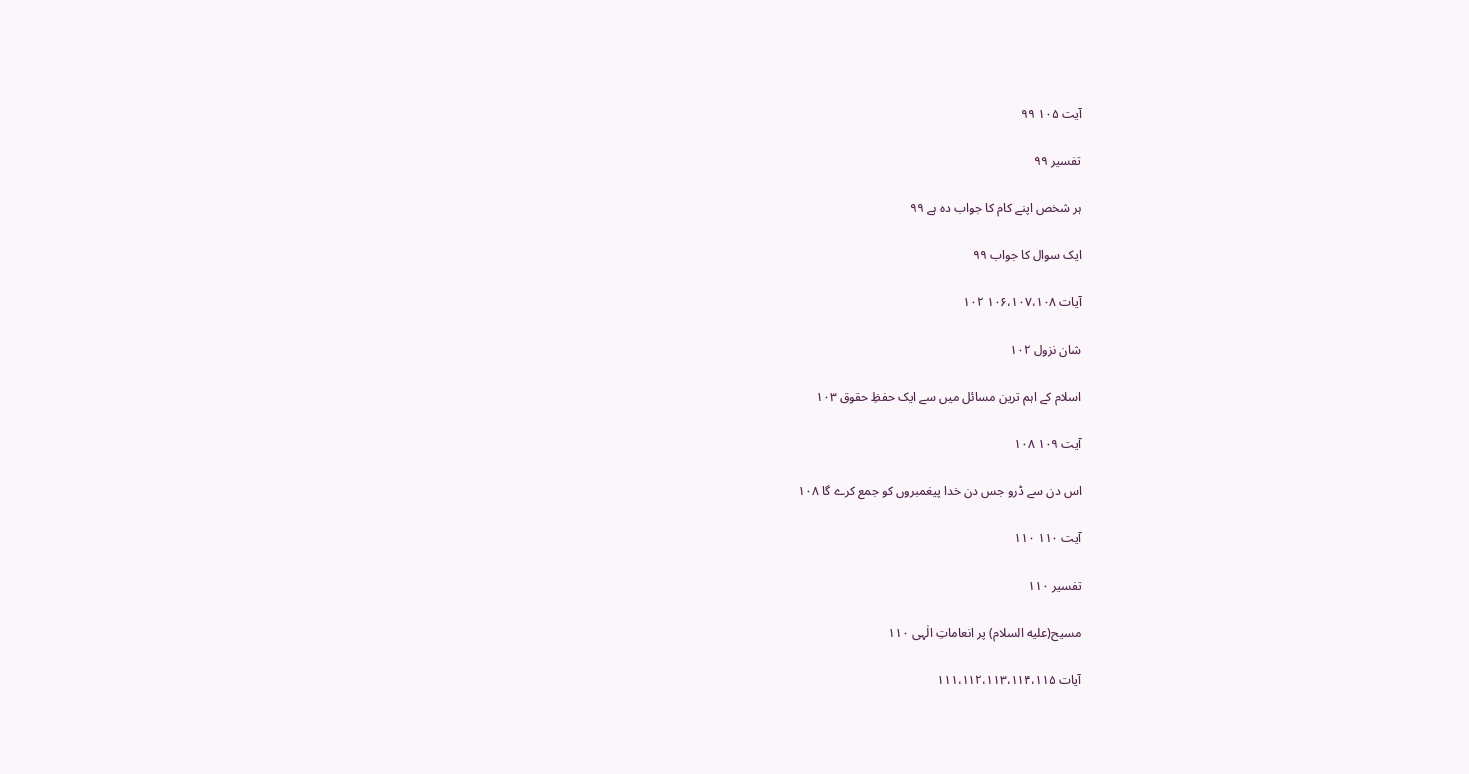آیت ۱۰۵ ۹۹

تفسیر ۹۹

ہر شخص اپنے کام کا جواب دہ ہے ۹۹

ایک سوال کا جواب ۹۹

آیات ۱۰۶،۱۰۷،۱۰۸ ۱۰۲

شان نزول ۱۰۲

اسلام کے اہم ترین مسائل میں سے ایک حفظِ حقوق ۱۰۳

آیت ۱۰۹ ۱۰۸

اس دن سے ڈرو جس دن خدا پیغمبروں کو جمع کرے گا ۱۰۸

آیت ۱۱۰ ۱۱۰

تفسیر ۱۱۰

مسیح(علیه السلام) پر انعاماتِ الٰہی ۱۱۰

آیات ۱۱۱،۱۱۲،۱۱۳،۱۱۴،۱۱۵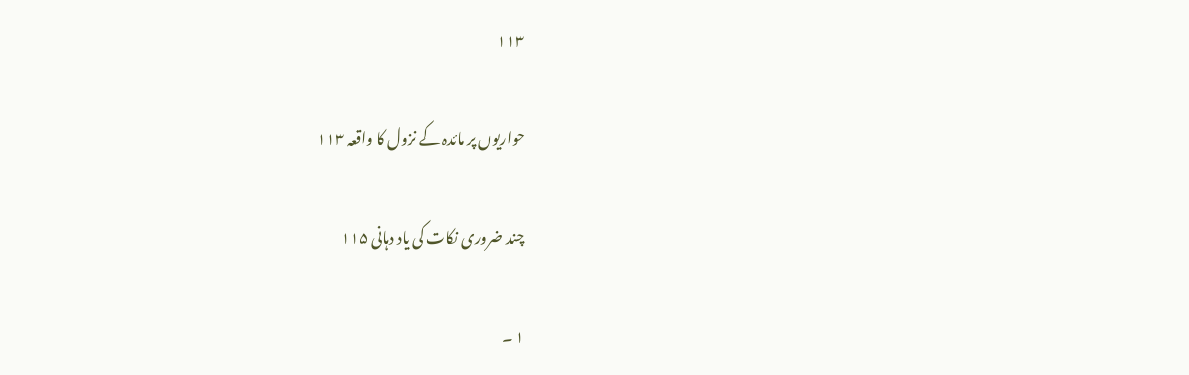۱۱۳

حواریوں پر مائدہ کے نزول کا واقعہ ۱۱۳

چند ضروری نکات کی یاد دہانی ۱۱۵

۱ ۔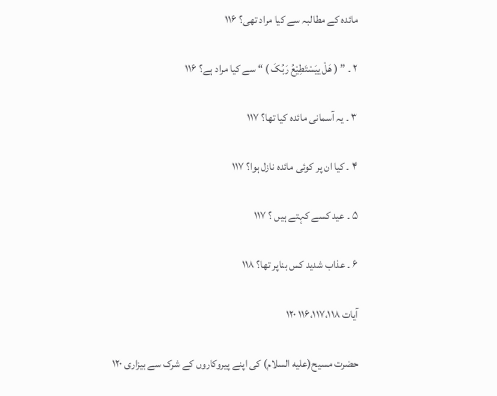مائدہ کے مطالبہ سے کیا مراد تھی؟ ۱۱۶

۲ ۔ ” ( هَلْ ییَسْتَطِیْعُ رَبُکَ ) “ سے کیا مراد ہے؟ ۱۱۶

۳ ۔ یہ آسمانی مائدہ کیا تھا؟ ۱۱۷

۴ ۔ کیا ان پر کوئی مائدہ نازل ہوا؟ ۱۱۷

۵ ۔ عید کسے کہتے ہیں ؟ ۱۱۷

۶ ۔ عذاب شدید کس بناپر تھا؟ ۱۱۸

آیات ۱۱۶،۱۱۷،۱۱۸ ۱۲۰

حضرت مسیح(علیه السلام) کی اپنے پیروکاروں کے شرک سے بیزاری ۱۲۰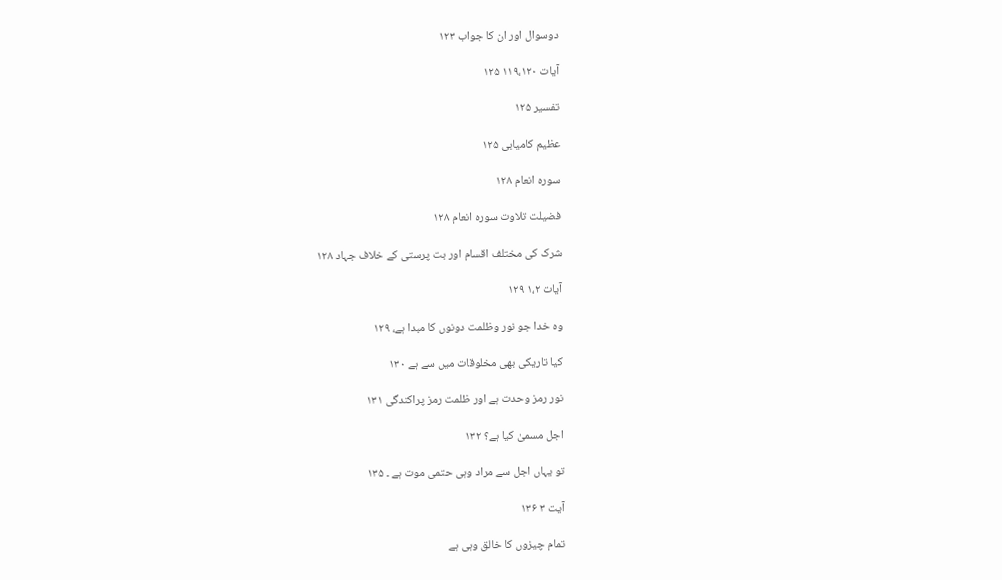دوسوال اور ان کا جواب ۱۲۳

آیات ۱۱۹،۱۲۰ ۱۲۵

تفسیر ۱۲۵

عظیم کامیابی ۱۲۵

سوره انعام ۱۲۸

فضیلت تلاوت سوره انعام ۱۲۸

شرک کی مختلف اقسام اور بت پرستی کے خلاف جہاد ۱۲۸

آیات ۱،۲ ۱۲۹

وہ خدا جو نور وظلمت دونوں کا مبدا ہے، ۱۲۹

کیا تاریکی بھی مخلوقات میں سے ہے ۱۳۰

نور رمز وحدت ہے اور ظلمت رمز پراکندگی ۱۳۱

اجل مسمیٰ کیا ہے؟ ۱۳۲

تو یہاں اجل سے مراد وہی حتمی موت ہے ۔ ۱۳۵

آیت ۳ ۱۳۶

تمام چیزوں کا خالق وہی ہے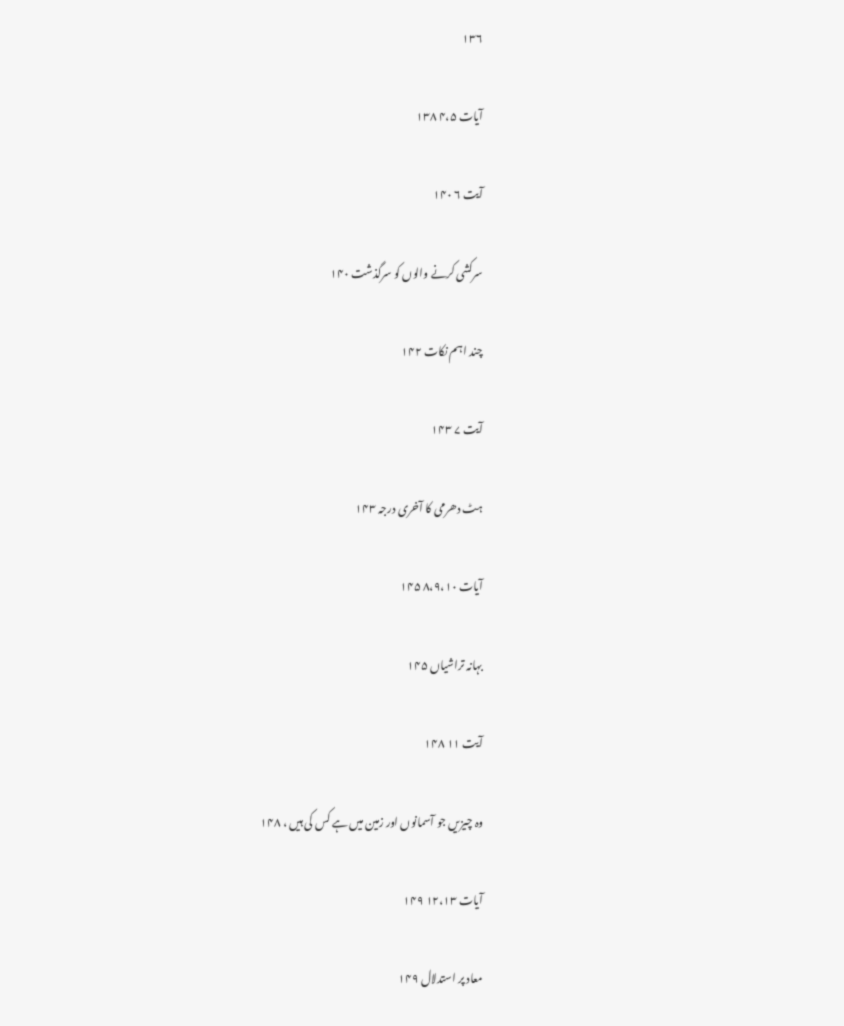۱۳۶

آیات ۴،۵ ۱۳۸

آیت ۶ ۱۴۰

سرکشی کرنے والوں کو سرگذشت ۱۴۰

چند اہم نکات ۱۴۲

آیت ۷ ۱۴۳

ہٹ دھرمی کا آخری درجہ ۱۴۳

آیات ۸،۹،۱۰ ۱۴۵

بہانہ تراشیاں ۱۴۵

آیت ۱۱ ۱۴۸

وہ چیزیں جو آسمانوں اور زمین میں ہے کس کی ہیں ، ۱۴۸

آیات ۱۲،۱۳ ۱۴۹

معاد پر استدلال ۱۴۹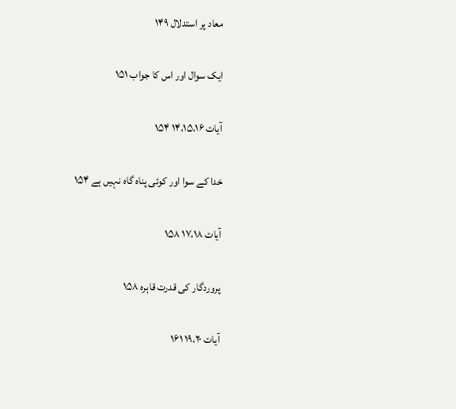معاد پر استدلال ۱۴۹

ایک سوال اور اس کا جواب ۱۵۱

آیات ۱۴،۱۵،۱۶ ۱۵۴

خدا کے سوا اور کوئی پناہ گاہ نہیں ہے ۱۵۴

آیات ۱۷،۱۸ ۱۵۸

پروردگار کی قدرت قاہرہ ۱۵۸

آیات ۱۹،۲۰ ۱۶۱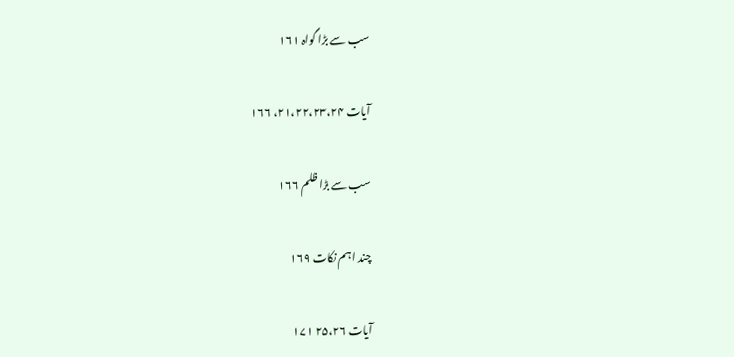سب سے بڑا گواہ ۱۶۱

آیات ۲۱،۲۲،۲۳،۲۴، ۱۶۶

سب سے بڑا ظلم ۱۶۶

چند اہم نکات ۱۶۹

آیات ۲۵،۲۶ ۱۷۱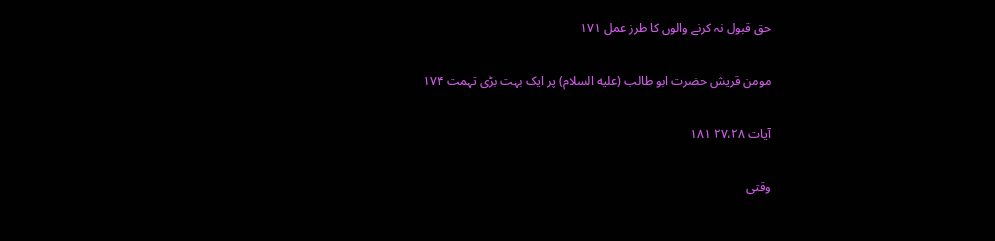حق قبول نہ کرنے والوں کا طرز عمل ۱۷۱

مومن قریش حضرت ابو طالب (علیه السلام) پر ایک بہت بڑی تہمت ۱۷۴

آیات ۲۷،۲۸ ۱۸۱

وقتی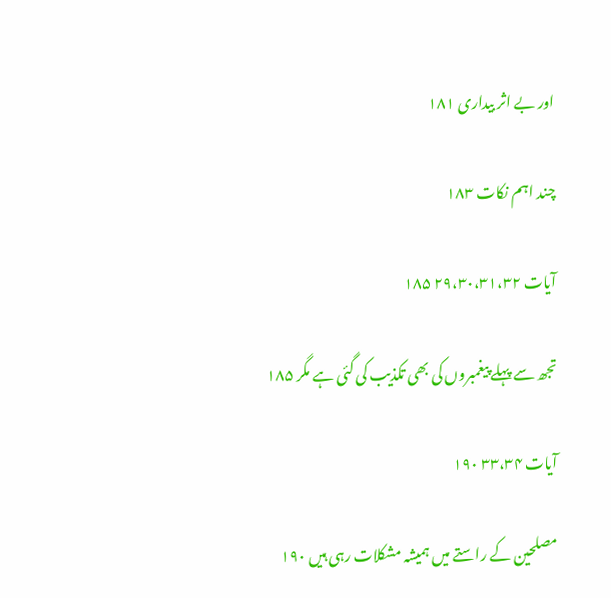اور بے اثر بیداری ۱۸۱

چند اہم نکات ۱۸۳

آیات ۲۹،۳۰،۳۱،۳۲ ۱۸۵

تجھ سے پہلے پیغمبروں کی بھی تکذیب کی گئی ہے مگر ۱۸۵

آیات ۳۳،۳۴ ۱۹۰

مصلحین کے راستے میں ہمیشہ مشکلات رہی ہیں ۱۹۰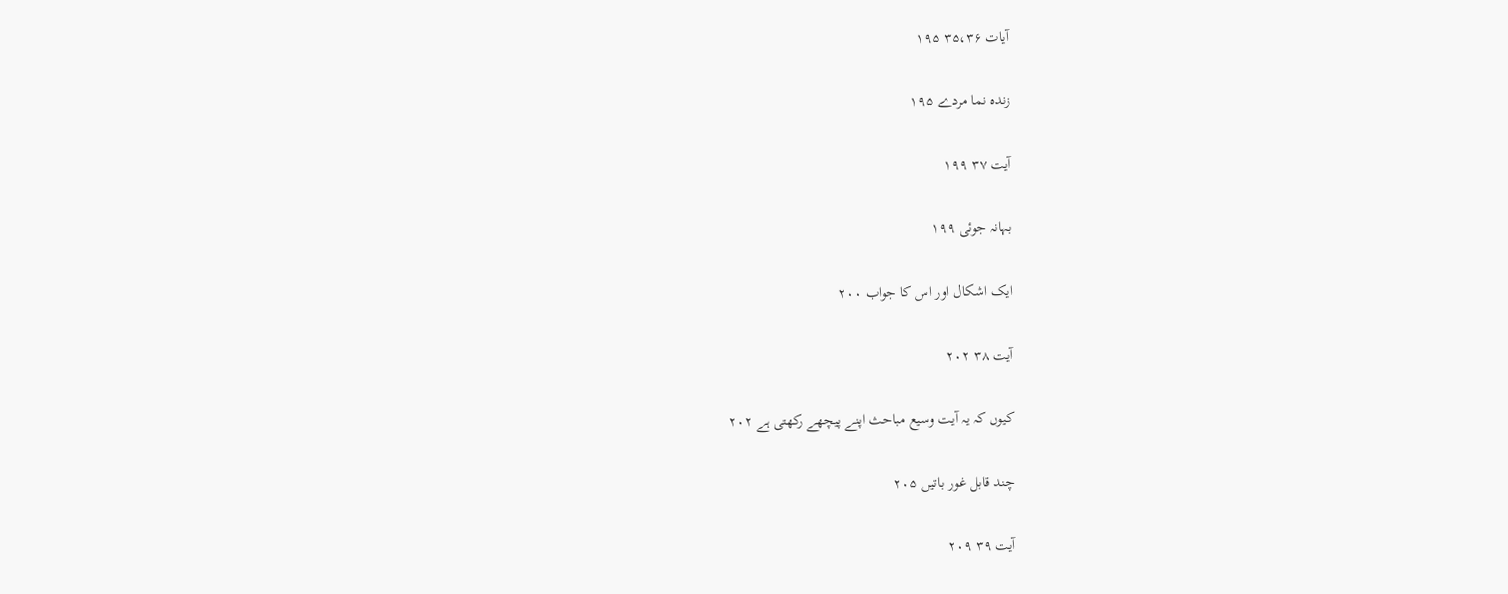آیات ۳۵،۳۶ ۱۹۵

زندہ نما مردے ۱۹۵

آیت ۳۷ ۱۹۹

بہانہ جوئی ۱۹۹

ایک اشکال اور اس کا جواب ۲۰۰

آیت ۳۸ ۲۰۲

کیوں کہ یہ آیت وسیع مباحث اپنے پیچھے رکھتی ہے ۲۰۲

چند قابل غور باتیں ۲۰۵

آیت ۳۹ ۲۰۹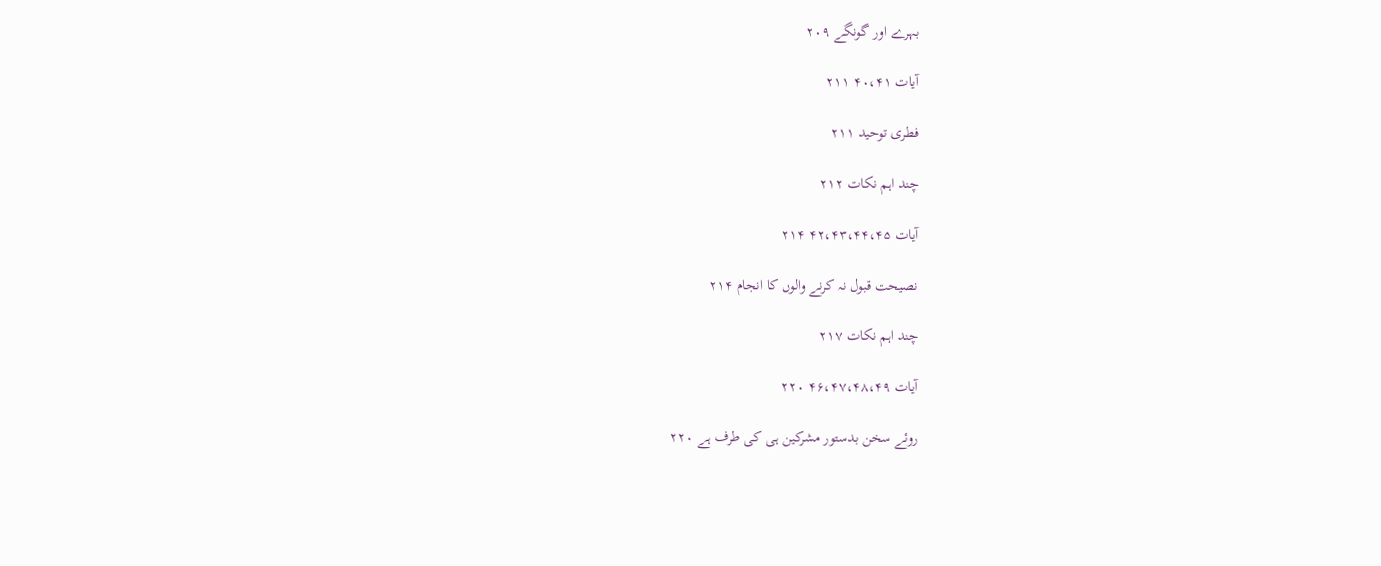بہرے اور گونگے ۲۰۹

آیات ۴۰،۴۱ ۲۱۱

فطری توحید ۲۱۱

چند اہم نکات ۲۱۲

آیات ۴۲،۴۳،۴۴،۴۵ ۲۱۴

نصیحت قبول نہ کرنے والوں کا انجام ۲۱۴

چند اہم نکات ۲۱۷

آیات ۴۶،۴۷،۴۸،۴۹ ۲۲۰

روئے سخن بدستور مشرکین ہی کی طرف ہے ۲۲۰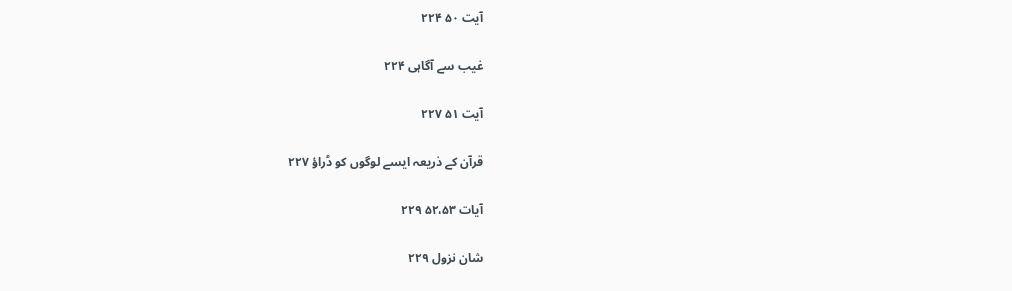آیت ۵۰ ۲۲۴

غیب سے آگاہی ۲۲۴

آیت ۵۱ ۲۲۷

قرآن کے ذریعہ ایسے لوگوں کو ڈراؤ ۲۲۷

آیات ۵۲،۵۳ ۲۲۹

شان نزول ۲۲۹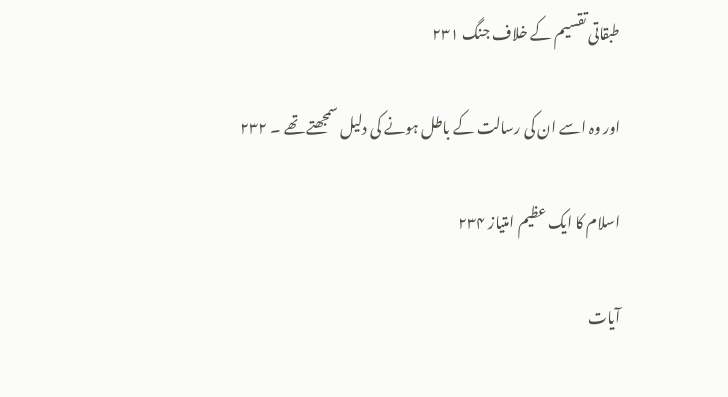طبقاتی تقسیم کے خلاف جنگ ۲۳۱

اور وہ اسے ان کی رسالت کے باطل ہونے کی دلیل سمجھتے تھے ۔ ۲۳۲

اسلام کا ایک عظیم امتیاز ۲۳۴

آیات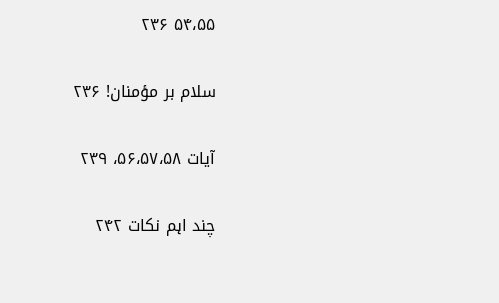۵۴،۵۵ ۲۳۶

سلام بر مؤمنان! ۲۳۶

آیات ۵۶،۵۷،۵۸، ۲۳۹

چند اہم نکات ۲۴۲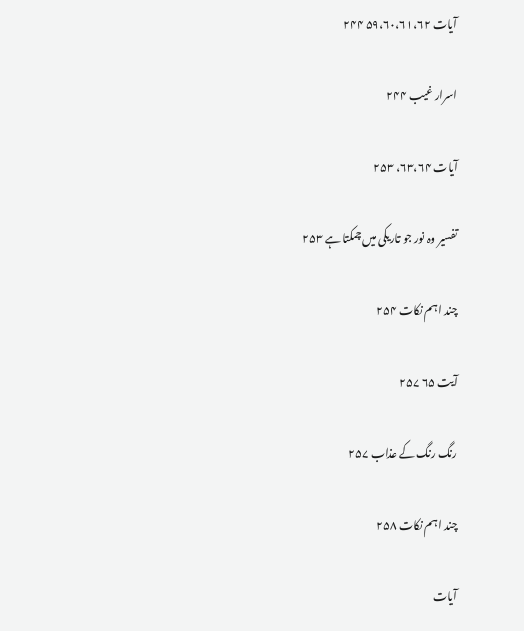آیات ۵۹،۶۰،۶۱،۶۲ ۲۴۴

اسرار غیب ۲۴۴

آیات ۶۳،۶۴، ۲۵۳

تفسیر وہ نور جو تاریکی میں چمکتا ہے ۲۵۳

چند اہم نکات ۲۵۴

آیت ۶۵ ۲۵۷

رنگ رنگ کے عذاب ۲۵۷

چند اہم نکات ۲۵۸

آیات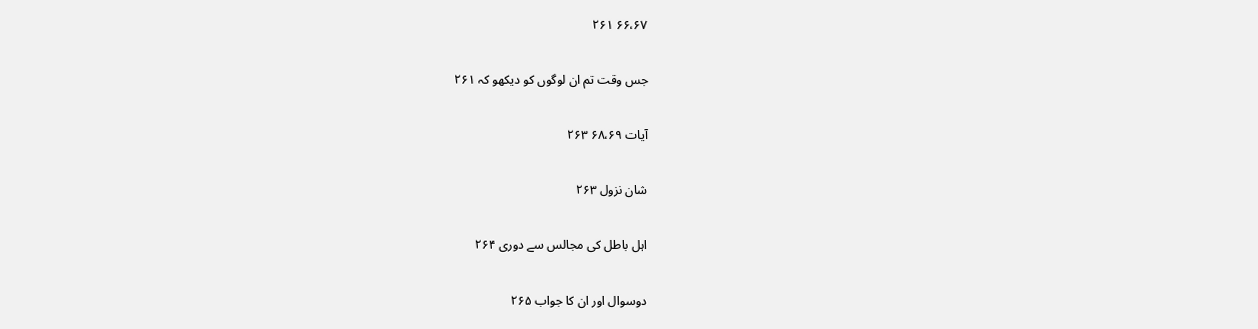۶۶،۶۷ ۲۶۱

جس وقت تم ان لوگوں کو دیکھو کہ ۲۶۱

آیات ۶۸،۶۹ ۲۶۳

شان نزول ۲۶۳

اہل باطل کی مجالس سے دوری ۲۶۴

دوسوال اور ان کا جواب ۲۶۵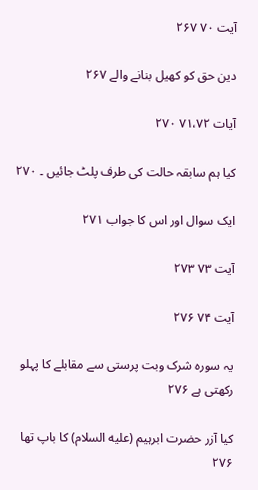آیت ۷۰ ۲۶۷

دین حق کو کھیل بنانے والے ۲۶۷

آیات ۷۱،۷۲ ۲۷۰

کیا ہم سابقہ حالت کی طرف پلٹ جائیں ۔ ۲۷۰

ایک سوال اور اس کا جواب ۲۷۱

آیت ۷۳ ۲۷۳

آیت ۷۴ ۲۷۶

یہ سورہ شرک وبت پرستی سے مقابلے کا پہلو رکھتی ہے ۲۷۶

کیا آزر حضرت ابرہیم (علیه السلام) کا باپ تھا ۲۷۶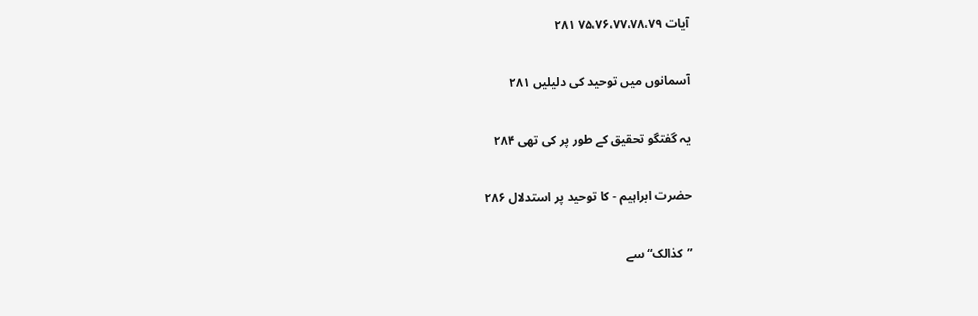آیات ۷۵،۷۶،۷۷،۷۸،۷۹ ۲۸۱

آسمانوں میں توحید کی دلیلیں ۲۸۱

یہ گفتگو تحقیق کے طور پر کی تھی ۲۸۴

حضرت ابراہیم - کا توحید پر استدلال ۲۸۶

”کذالک“سے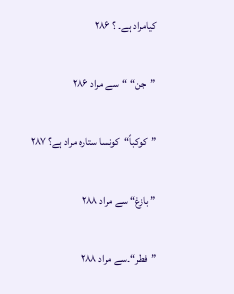کیامراد ہے۔ ؟ ۲۸۶

”جن“ “سے مراد ۲۸۶

”کوکباً“کونسا ستارہ مراد ہے؟ ۲۸۷

” بازغ“ سے مراد ۲۸۸

”فطر“۔سے مراد ۲۸۸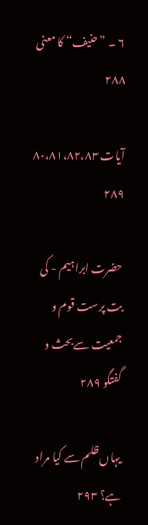۶ ۔ ”حنیف“ کا معنی ۲۸۸

آیات ۸۰،۸۱،۸۲،۸۳ ۲۸۹

حضرت ابراہیم - کی بت پرست قوم و جمعیت سےبحث و گفتگو ۲۸۹

یہاں ظلم سے کیا مراد ہے؟ ۲۹۳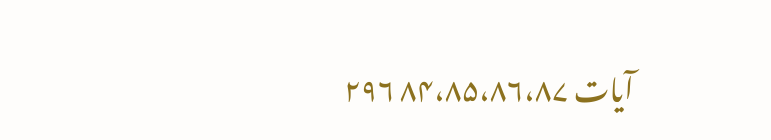آیات ۸۴،۸۵،۸۶،۸۷ ۲۹۶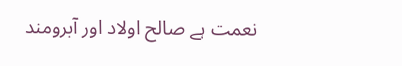نعمت ہے صالح اولاد اور آبرومند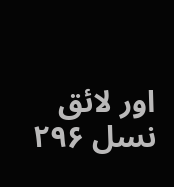اور لائق نسل ۲۹۶